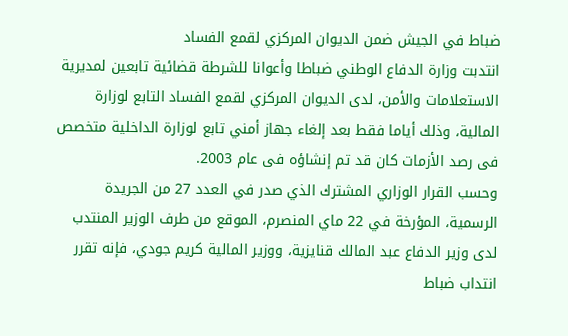ضباط في الجيش ضمن الديوان المركزي لقمع الفساد
انتدبت وزارة الدفاع الوطني ضباطا وأعوانا للشرطة قضائية تابعين لمديرية الاستعلامات والأمن، لدى الديوان المركزي لقمع الفساد التابع لوزارة المالية، وذلك أياما فقط بعد إلغاء جهاز أمني تابع لوزارة الداخلية متخصص فى رصد الأزمات كان قد تم إنشاؤه فى عام 2003.
وحسب القرار الوزاري المشترك الذي صدر في العدد 27 من الجريدة الرسمية، المؤرخة في 22 ماي المنصرم، الموقع من طرف الوزير المنتدب لدى وزير الدفاع عبد المالك قنايزية، ووزير المالية كريم جودي، فإنه تقرر انتداب ضباط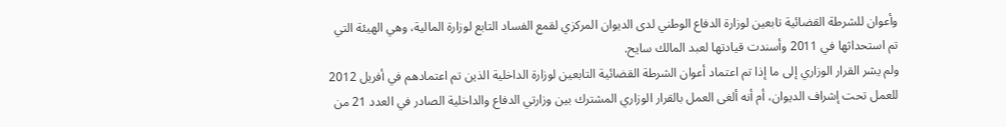وأعوان للشرطة القضائية تابعين لوزارة الدفاع الوطني لدى الديوان المركزي لقمع الفساد التابع لوزارة المالية، وهي الهيئة التي تم استحداثها في 2011 وأسندت قيادتها لعبد المالك سايح.
ولم يشر القرار الوزاري إلى ما إذا تم اعتماد أعوان الشرطة القضائية التابعين لوزارة الداخلية الذين تم اعتمادهم في أفريل 2012 للعمل تحت إشراف الديوان، أم أنه ألغى العمل بالقرار الوزاري المشترك بين وزارتي الدفاع والداخلية الصادر في العدد 21 من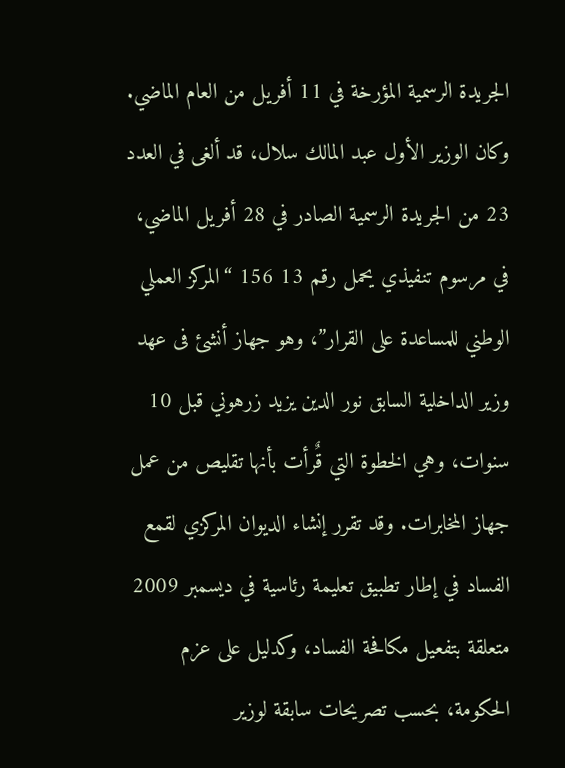الجريدة الرسمية المؤرخة في 11 أفريل من العام الماضي.
وكان الوزير الأول عبد المالك سلال، قد ألغى في العدد 23 من الجريدة الرسمية الصادر في 28 أفريل الماضي، في مرسوم تنفيذي يحمل رقم 13 156 “المركز العملي الوطني للمساعدة على القرار”، وهو جهاز أنشئ فى عهد وزير الداخلية السابق نور الدين يزيد زرهوني قبل 10 سنوات، وهي الخطوة التي قٌرأت بأنها تقليص من عمل جهاز المخابرات. وقد تقرر إنشاء الديوان المركزي لقمع الفساد في إطار تطبيق تعليمة رئاسية في ديسمبر 2009 متعلقة بتفعيل مكافحة الفساد، وكدليل على عزم الحكومة، بحسب تصريحات سابقة لوزير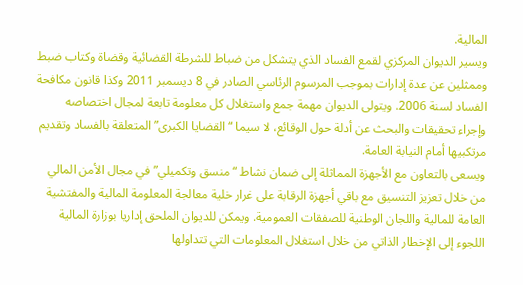المالية.
ويسير الديوان المركزي لقمع الفساد الذي يتشكل من ضباط للشرطة القضائية وقضاة وكتاب ضبط وممثلين عن عدة إدارات بموجب المرسوم الرئاسي الصادر في 8 ديسمبر 2011 وكذا قانون مكافحة الفساد لسنة 2006. ويتولى الديوان مهمة جمع واستغلال كل معلومة تابعة لمجال اختصاصه وإجراء تحقيقات والبحث عن أدلة حول الوقائع، لا سيما “القضايا الكبرى” المتعلقة بالفساد وتقديم مرتكبيها أمام النيابة العامة.
ويسعى بالتعاون مع الأجهزة المماثلة إلى ضمان نشاط “منسق وتكميلي” في مجال الأمن المالي من خلال تعزيز التنسيق مع باقي أجهزة الرقابة على غرار خلية معالجة المعلومة المالية والمفتشية العامة للمالية واللجان الوطنية للصفقات العمومية. ويمكن للديوان الملحق إداريا بوزارة المالية اللجوء إلى الإخطار الذاتي من خلال استغلال المعلومات التي تتداولها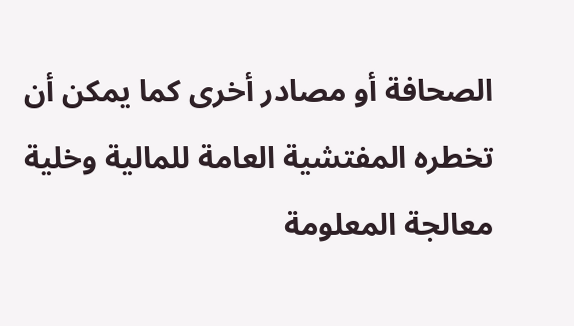الصحافة أو مصادر أخرى كما يمكن أن تخطره المفتشية العامة للمالية وخلية معالجة المعلومة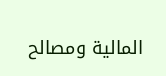المالية ومصالح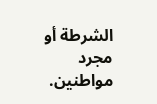الشرطة أو مجرد مواطنين.